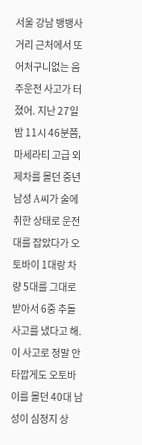서울 강남 뱅뱅사거리 근처에서 또 어처구니없는 음주운전 사고가 터졌어. 지난 27일 밤 11시 46분쯤, 마세라티 고급 외제차를 몰던 중년 남성 A씨가 술에 취한 상태로 운전대를 잡았다가 오토바이 1대랑 차량 5대를 그대로 받아서 6중 추돌 사고를 냈다고 해.
이 사고로 정말 안타깝게도 오토바이를 몰던 40대 남성이 심정지 상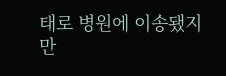태로 병원에 이송됐지만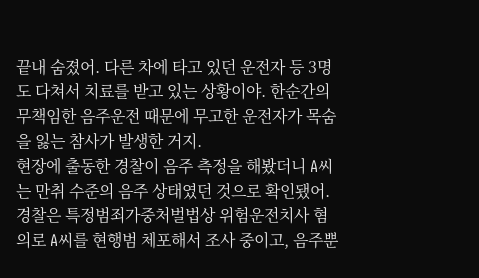끝내 숨졌어. 다른 차에 타고 있던 운전자 등 3명도 다쳐서 치료를 받고 있는 상황이야. 한순간의 무책임한 음주운전 때문에 무고한 운전자가 목숨을 잃는 참사가 발생한 거지.
현장에 출동한 경찰이 음주 측정을 해봤더니 A씨는 만취 수준의 음주 상태였던 것으로 확인됐어. 경찰은 특정범죄가중처벌법상 위험운전치사 혐의로 A씨를 현행범 체포해서 조사 중이고, 음주뿐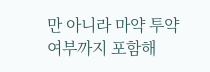만 아니라 마약 투약 여부까지 포함해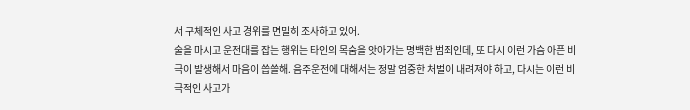서 구체적인 사고 경위를 면밀히 조사하고 있어.
술을 마시고 운전대를 잡는 행위는 타인의 목숨을 앗아가는 명백한 범죄인데, 또 다시 이런 가슴 아픈 비극이 발생해서 마음이 씁쓸해. 음주운전에 대해서는 정말 엄중한 처벌이 내려져야 하고, 다시는 이런 비극적인 사고가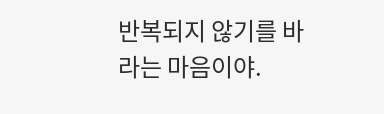반복되지 않기를 바라는 마음이야.